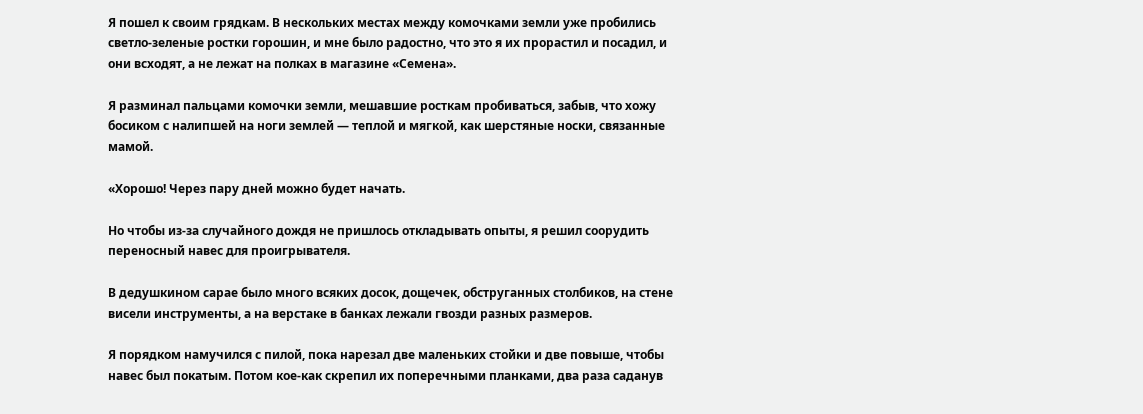Я пошел к своим грядкам. В нескольких местах между комочками земли уже пробились светло-зеленые ростки горошин, и мне было радостно, что это я их прорастил и посадил, и они всходят, а не лежат на полках в магазине «Семена».

Я разминал пальцами комочки земли, мешавшие росткам пробиваться, забыв, что хожу босиком с налипшей на ноги землей — теплой и мягкой, как шерстяные носки, связанные мамой.

«Хорошо! Через пару дней можно будет начать.

Но чтобы из-за случайного дождя не пришлось откладывать опыты, я решил соорудить переносный навес для проигрывателя.

В дедушкином сарае было много всяких досок, дощечек, обструганных столбиков, на стене висели инструменты, а на верстаке в банках лежали гвозди разных размеров.

Я порядком намучился с пилой, пока нарезал две маленьких стойки и две повыше, чтобы навес был покатым. Потом кое-как скрепил их поперечными планками, два раза саданув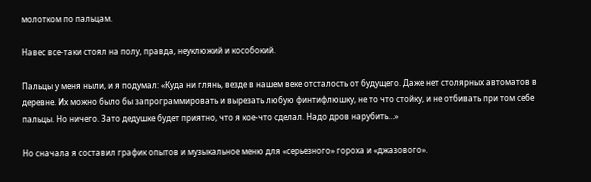молотком по пальцам.

Навес все-таки стоял на полу, правда, неуклюжий и кособокий.

Пальцы у меня ныли, и я подумал: «Куда ни глянь, везде в нашем веке отсталость от будущего. Даже нет столярных автоматов в деревне. Их можно было бы запрограммировать и вырезать любую финтифлюшку, не то что стойку, и не отбивать при том себе пальцы. Но ничего. Зато дедушке будет приятно, что я кое-что сделал. Надо дров нарубить…»

Но сначала я составил график опытов и музыкальное меню для «серьезного» гороха и «джазового».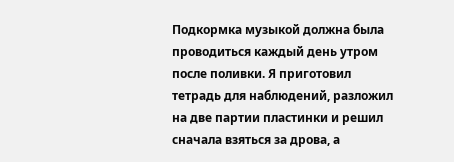Подкормка музыкой должна была проводиться каждый день утром после поливки. Я приготовил тетрадь для наблюдений, разложил на две партии пластинки и решил сначала взяться за дрова, а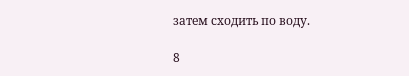затем сходить по воду.

8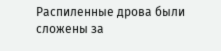Распиленные дрова были сложены за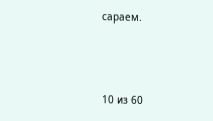сараем.



10 из 60